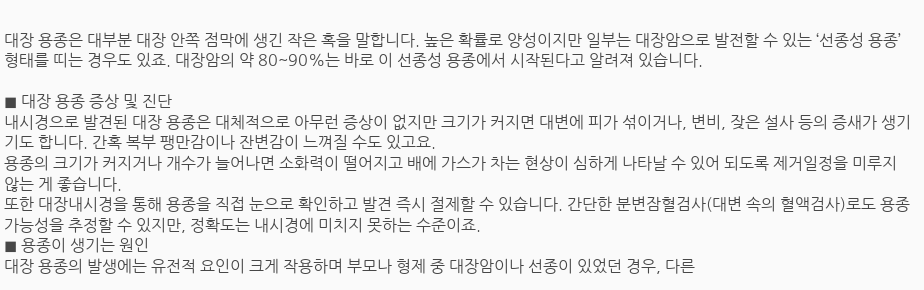대장 용종은 대부분 대장 안쪽 점막에 생긴 작은 혹을 말합니다. 높은 확률로 양성이지만 일부는 대장암으로 발전할 수 있는 ‘선종성 용종’ 형태를 띠는 경우도 있죠. 대장암의 약 80~90%는 바로 이 선종성 용종에서 시작된다고 알려져 있습니다.

◼ 대장 용종 증상 및 진단
내시경으로 발견된 대장 용종은 대체적으로 아무런 증상이 없지만 크기가 커지면 대변에 피가 섞이거나, 변비, 잦은 설사 등의 증새가 생기기도 합니다. 간혹 복부 팽만감이나 잔변감이 느껴질 수도 있고요.
용종의 크기가 커지거나 개수가 늘어나면 소화력이 떨어지고 배에 가스가 차는 현상이 심하게 나타날 수 있어 되도록 제거일정을 미루지 않는 게 좋습니다.
또한 대장내시경을 통해 용종을 직접 눈으로 확인하고 발견 즉시 절제할 수 있습니다. 간단한 분변잠혈검사(대변 속의 혈액검사)로도 용종 가능성을 추정할 수 있지만, 정확도는 내시경에 미치지 못하는 수준이죠.
◼ 용종이 생기는 원인
대장 용종의 발생에는 유전적 요인이 크게 작용하며 부모나 형제 중 대장암이나 선종이 있었던 경우, 다른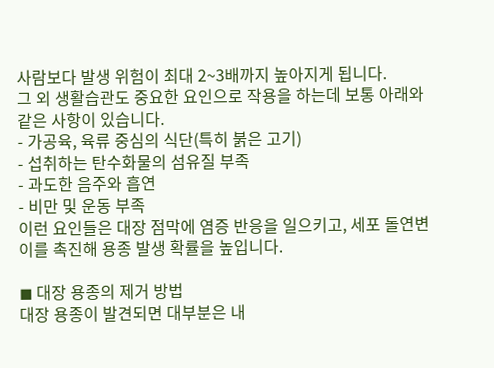사람보다 발생 위험이 최대 2~3배까지 높아지게 됩니다.
그 외 생활습관도 중요한 요인으로 작용을 하는데 보통 아래와 같은 사항이 있습니다.
- 가공육, 육류 중심의 식단(특히 붉은 고기)
- 섭취하는 탄수화물의 섬유질 부족
- 과도한 음주와 흡연
- 비만 및 운동 부족
이런 요인들은 대장 점막에 염증 반응을 일으키고, 세포 돌연변이를 촉진해 용종 발생 확률을 높입니다.

◼ 대장 용종의 제거 방법
대장 용종이 발견되면 대부분은 내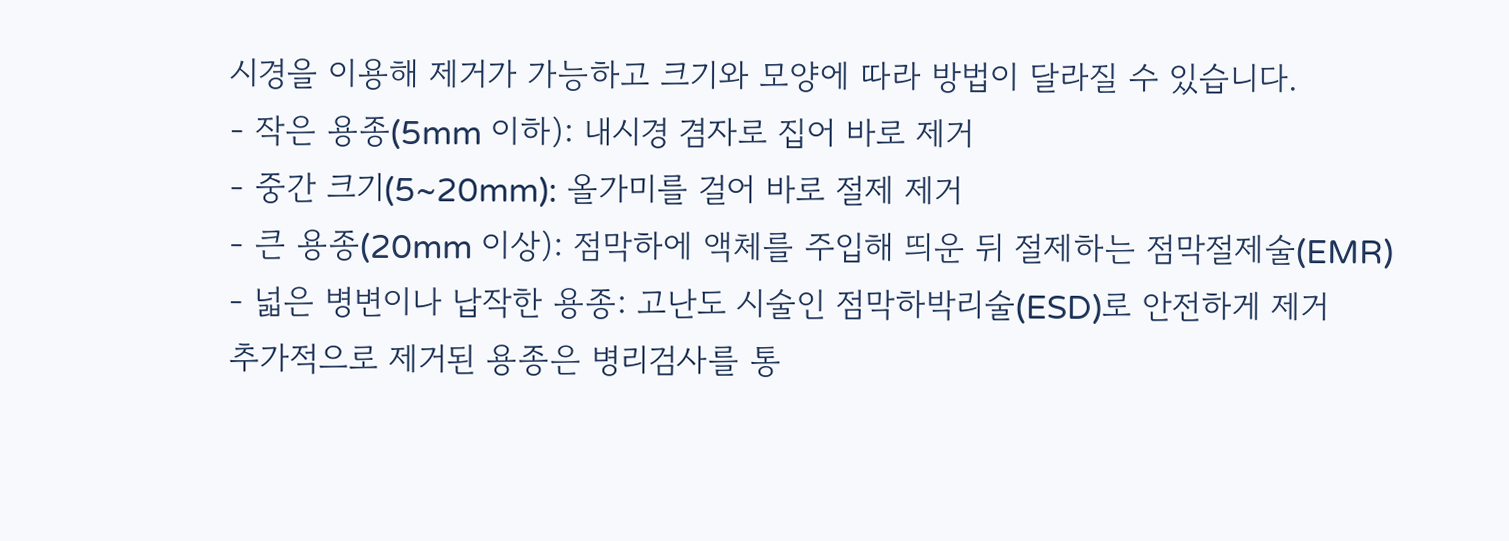시경을 이용해 제거가 가능하고 크기와 모양에 따라 방법이 달라질 수 있습니다.
- 작은 용종(5mm 이하): 내시경 겸자로 집어 바로 제거
- 중간 크기(5~20mm): 올가미를 걸어 바로 절제 제거
- 큰 용종(20mm 이상): 점막하에 액체를 주입해 띄운 뒤 절제하는 점막절제술(EMR)
- 넓은 병변이나 납작한 용종: 고난도 시술인 점막하박리술(ESD)로 안전하게 제거
추가적으로 제거된 용종은 병리검사를 통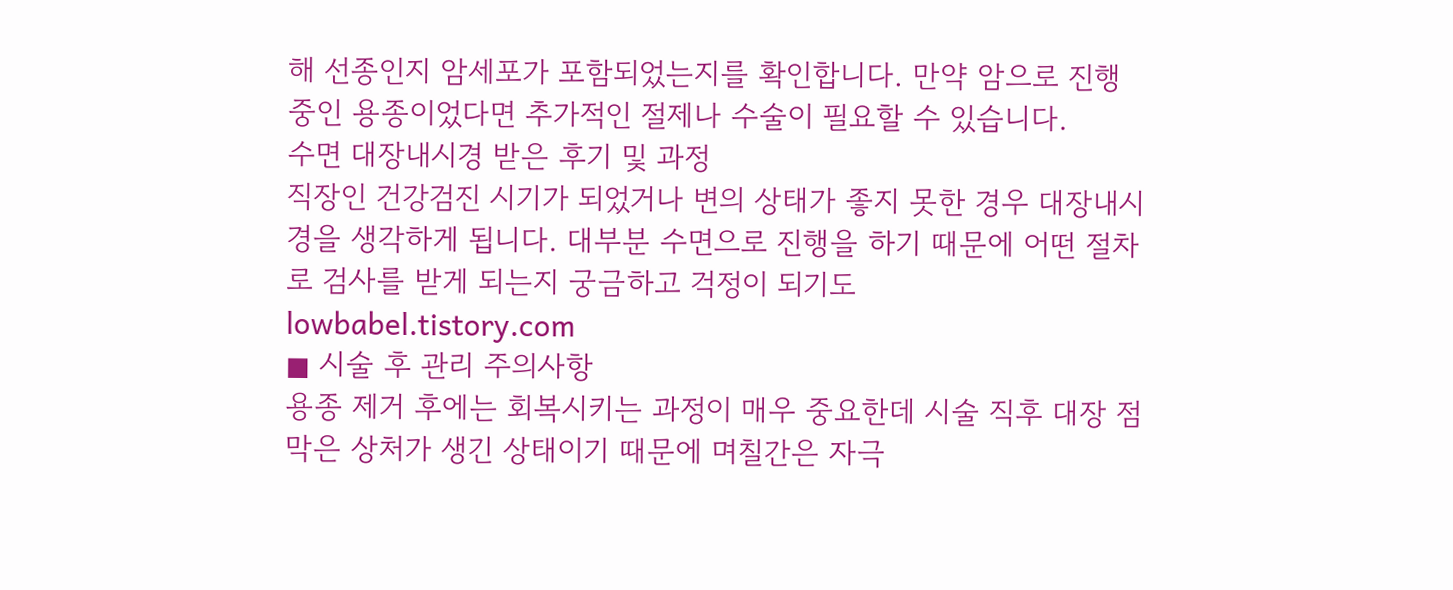해 선종인지 암세포가 포함되었는지를 확인합니다. 만약 암으로 진행 중인 용종이었다면 추가적인 절제나 수술이 필요할 수 있습니다.
수면 대장내시경 받은 후기 및 과정
직장인 건강검진 시기가 되었거나 변의 상태가 좋지 못한 경우 대장내시경을 생각하게 됩니다. 대부분 수면으로 진행을 하기 때문에 어떤 절차로 검사를 받게 되는지 궁금하고 걱정이 되기도
lowbabel.tistory.com
◼ 시술 후 관리 주의사항
용종 제거 후에는 회복시키는 과정이 매우 중요한데 시술 직후 대장 점막은 상처가 생긴 상태이기 때문에 며칠간은 자극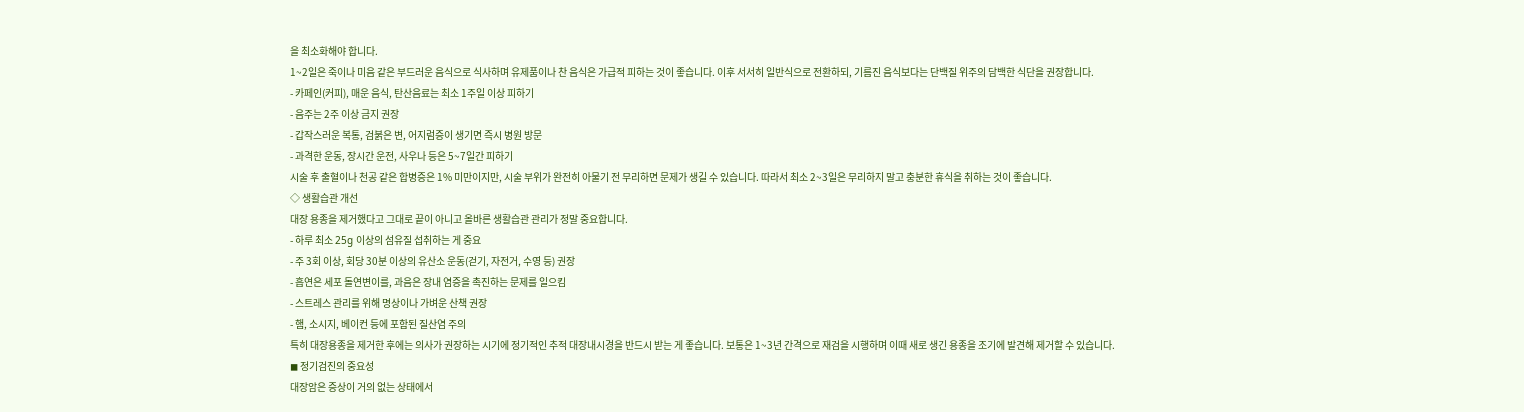을 최소화해야 합니다.
1~2일은 죽이나 미음 같은 부드러운 음식으로 식사하며 유제품이나 찬 음식은 가급적 피하는 것이 좋습니다. 이후 서서히 일반식으로 전환하되, 기름진 음식보다는 단백질 위주의 담백한 식단을 권장합니다.
- 카페인(커피), 매운 음식, 탄산음료는 최소 1주일 이상 피하기
- 음주는 2주 이상 금지 권장
- 갑작스러운 복통, 검붉은 변, 어지럼증이 생기면 즉시 병원 방문
- 과격한 운동, 장시간 운전, 사우나 등은 5~7일간 피하기
시술 후 출혈이나 천공 같은 합병증은 1% 미만이지만, 시술 부위가 완전히 아물기 전 무리하면 문제가 생길 수 있습니다. 따라서 최소 2~3일은 무리하지 말고 충분한 휴식을 취하는 것이 좋습니다.
◇ 생활습관 개선
대장 용종을 제거했다고 그대로 끝이 아니고 올바른 생활습관 관리가 정말 중요합니다.
- 하루 최소 25g 이상의 섬유질 섭취하는 게 중요
- 주 3회 이상, 회당 30분 이상의 유산소 운동(걷기, 자전거, 수영 등) 권장
- 흡연은 세포 돌연변이를, 과음은 장내 염증을 촉진하는 문제를 일으킴
- 스트레스 관리를 위해 명상이나 가벼운 산책 권장
- 햄, 소시지, 베이컨 등에 포함된 질산염 주의
특히 대장용종을 제거한 후에는 의사가 권장하는 시기에 정기적인 추적 대장내시경을 반드시 받는 게 좋습니다. 보통은 1~3년 간격으로 재검을 시행하며 이때 새로 생긴 용종을 조기에 발견해 제거할 수 있습니다.
◼ 정기검진의 중요성
대장암은 증상이 거의 없는 상태에서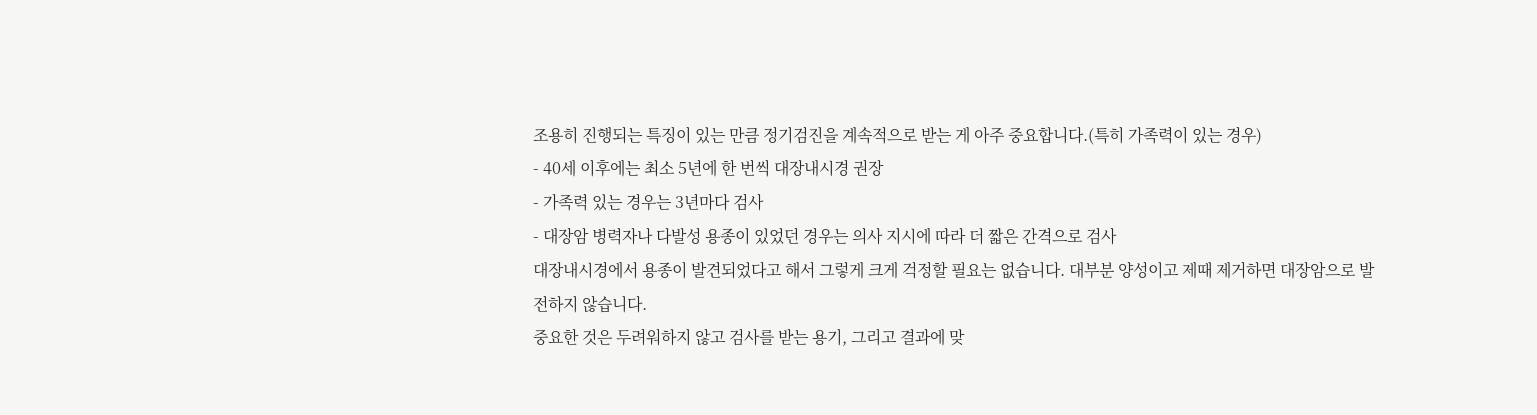조용히 진행되는 특징이 있는 만큼 정기검진을 계속적으로 받는 게 아주 중요합니다.(특히 가족력이 있는 경우)
- 40세 이후에는 최소 5년에 한 번씩 대장내시경 권장
- 가족력 있는 경우는 3년마다 검사
- 대장암 병력자나 다발성 용종이 있었던 경우는 의사 지시에 따라 더 짧은 간격으로 검사
대장내시경에서 용종이 발견되었다고 해서 그렇게 크게 걱정할 필요는 없습니다. 대부분 양성이고 제때 제거하면 대장암으로 발전하지 않습니다.
중요한 것은 두려워하지 않고 검사를 받는 용기, 그리고 결과에 맞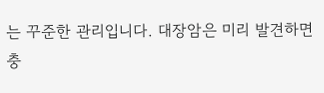는 꾸준한 관리입니다. 대장암은 미리 발견하면 충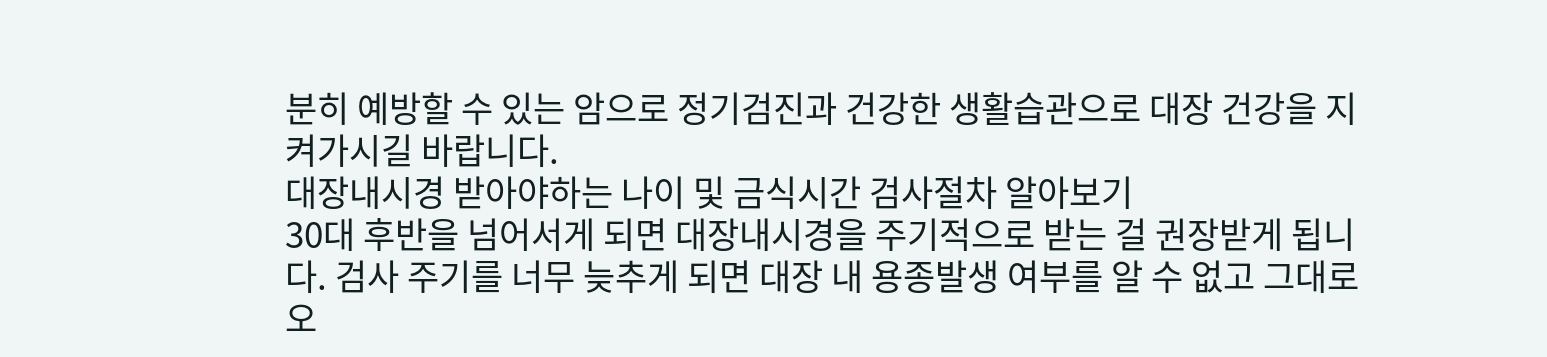분히 예방할 수 있는 암으로 정기검진과 건강한 생활습관으로 대장 건강을 지켜가시길 바랍니다.
대장내시경 받아야하는 나이 및 금식시간 검사절차 알아보기
30대 후반을 넘어서게 되면 대장내시경을 주기적으로 받는 걸 권장받게 됩니다. 검사 주기를 너무 늦추게 되면 대장 내 용종발생 여부를 알 수 없고 그대로 오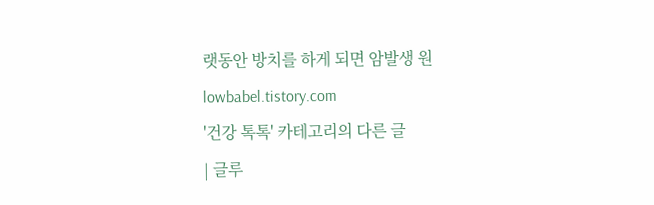랫동안 방치를 하게 되면 암발생 원
lowbabel.tistory.com
'건강 톡톡' 카테고리의 다른 글
| 글루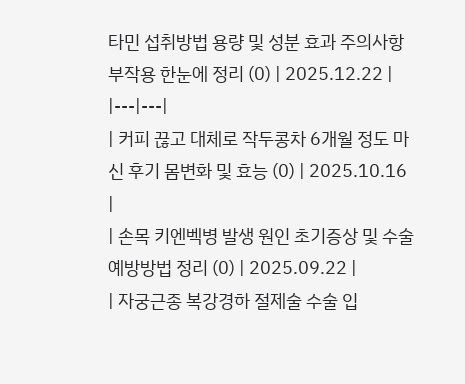타민 섭취방법 용량 및 성분 효과 주의사항 부작용 한눈에 정리 (0) | 2025.12.22 |
|---|---|
| 커피 끊고 대체로 작두콩차 6개월 정도 마신 후기 몸변화 및 효능 (0) | 2025.10.16 |
| 손목 키엔벡병 발생 원인 초기증상 및 수술 예방방법 정리 (0) | 2025.09.22 |
| 자궁근종 복강경하 절제술 수술 입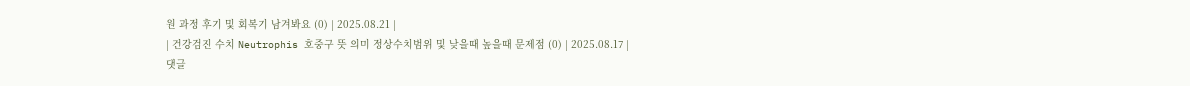원 과정 후기 및 회복기 남겨봐요 (0) | 2025.08.21 |
| 건강검진 수치 Neutrophis 호중구 뜻 의미 정상수치범위 및 낮을때 높을때 문제점 (0) | 2025.08.17 |
댓글